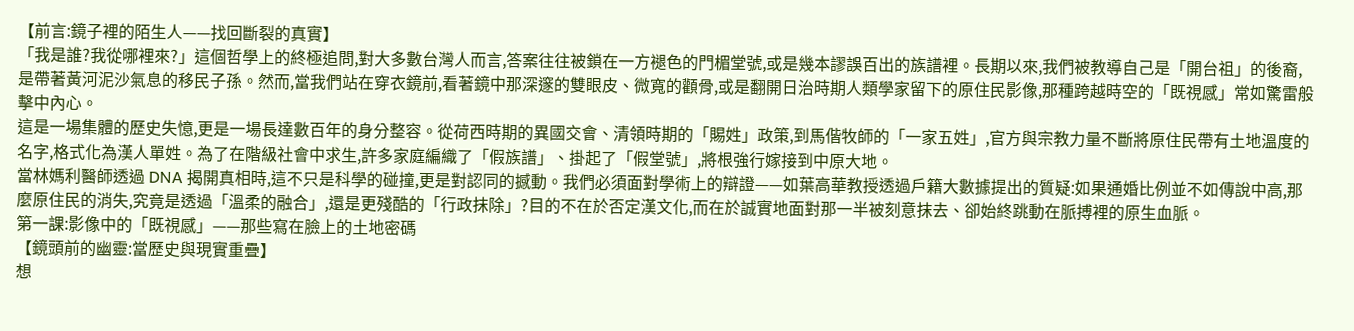【前言:鏡子裡的陌生人——找回斷裂的真實】
「我是誰?我從哪裡來?」這個哲學上的終極追問,對大多數台灣人而言,答案往往被鎖在一方褪色的門楣堂號,或是幾本謬誤百出的族譜裡。長期以來,我們被教導自己是「開台祖」的後裔,是帶著黃河泥沙氣息的移民子孫。然而,當我們站在穿衣鏡前,看著鏡中那深邃的雙眼皮、微寬的顴骨,或是翻開日治時期人類學家留下的原住民影像,那種跨越時空的「既視感」常如驚雷般擊中內心。
這是一場集體的歷史失憶,更是一場長達數百年的身分整容。從荷西時期的異國交會、清領時期的「賜姓」政策,到馬偕牧師的「一家五姓」,官方與宗教力量不斷將原住民帶有土地溫度的名字,格式化為漢人單姓。為了在階級社會中求生,許多家庭編織了「假族譜」、掛起了「假堂號」,將根強行嫁接到中原大地。
當林媽利醫師透過 DNA 揭開真相時,這不只是科學的碰撞,更是對認同的撼動。我們必須面對學術上的辯證——如葉高華教授透過戶籍大數據提出的質疑:如果通婚比例並不如傳說中高,那麼原住民的消失,究竟是透過「溫柔的融合」,還是更殘酷的「行政抹除」?目的不在於否定漢文化,而在於誠實地面對那一半被刻意抹去、卻始終跳動在脈搏裡的原生血脈。
第一課:影像中的「既視感」——那些寫在臉上的土地密碼
【鏡頭前的幽靈:當歷史與現實重疊】
想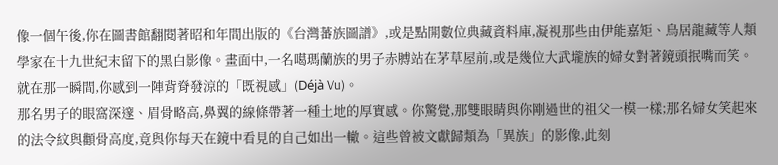像一個午後,你在圖書館翻閱著昭和年間出版的《台灣蕃族圖譜》,或是點開數位典藏資料庫,凝視那些由伊能嘉矩、鳥居龍藏等人類學家在十九世紀末留下的黑白影像。畫面中,一名噶瑪蘭族的男子赤膊站在茅草屋前,或是幾位大武壠族的婦女對著鏡頭抿嘴而笑。就在那一瞬間,你感到一陣背脊發涼的「既視感」(Déjà Vu)。
那名男子的眼窩深邃、眉骨略高,鼻翼的線條帶著一種土地的厚實感。你驚覺,那雙眼睛與你剛過世的祖父一模一樣;那名婦女笑起來的法令紋與顴骨高度,竟與你每天在鏡中看見的自己如出一轍。這些曾被文獻歸類為「異族」的影像,此刻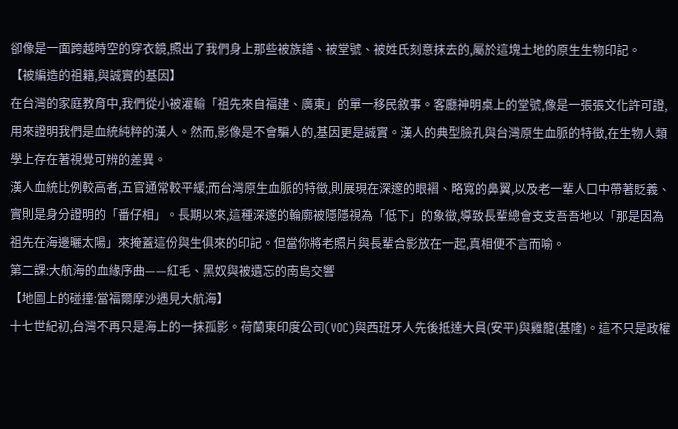卻像是一面跨越時空的穿衣鏡,照出了我們身上那些被族譜、被堂號、被姓氏刻意抹去的,屬於這塊土地的原生生物印記。
【被編造的祖籍,與誠實的基因】
在台灣的家庭教育中,我們從小被灌輸「祖先來自福建、廣東」的單一移民敘事。客廳神明桌上的堂號,像是一張張文化許可證,用來證明我們是血統純粹的漢人。然而,影像是不會騙人的,基因更是誠實。漢人的典型臉孔與台灣原生血脈的特徵,在生物人類學上存在著視覺可辨的差異。
漢人血統比例較高者,五官通常較平緩;而台灣原生血脈的特徵,則展現在深邃的眼褶、略寬的鼻翼,以及老一輩人口中帶著貶義、實則是身分證明的「番仔相」。長期以來,這種深邃的輪廓被隱隱視為「低下」的象徵,導致長輩總會支支吾吾地以「那是因為祖先在海邊曬太陽」來掩蓋這份與生俱來的印記。但當你將老照片與長輩合影放在一起,真相便不言而喻。
第二課:大航海的血緣序曲——紅毛、黑奴與被遺忘的南島交響
【地圖上的碰撞:當福爾摩沙遇見大航海】
十七世紀初,台灣不再只是海上的一抹孤影。荷蘭東印度公司(VOC)與西班牙人先後抵達大員(安平)與雞籠(基隆)。這不只是政權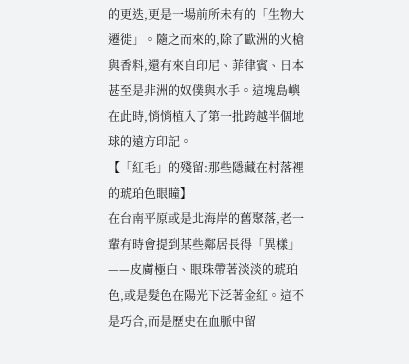的更迭,更是一場前所未有的「生物大遷徙」。隨之而來的,除了歐洲的火槍與香料,還有來自印尼、菲律賓、日本甚至是非洲的奴僕與水手。這塊島嶼在此時,悄悄植入了第一批跨越半個地球的遠方印記。
【「紅毛」的殘留:那些隱藏在村落裡的琥珀色眼瞳】
在台南平原或是北海岸的舊聚落,老一輩有時會提到某些鄰居長得「異樣」——皮膚極白、眼珠帶著淡淡的琥珀色,或是髮色在陽光下泛著金紅。這不是巧合,而是歷史在血脈中留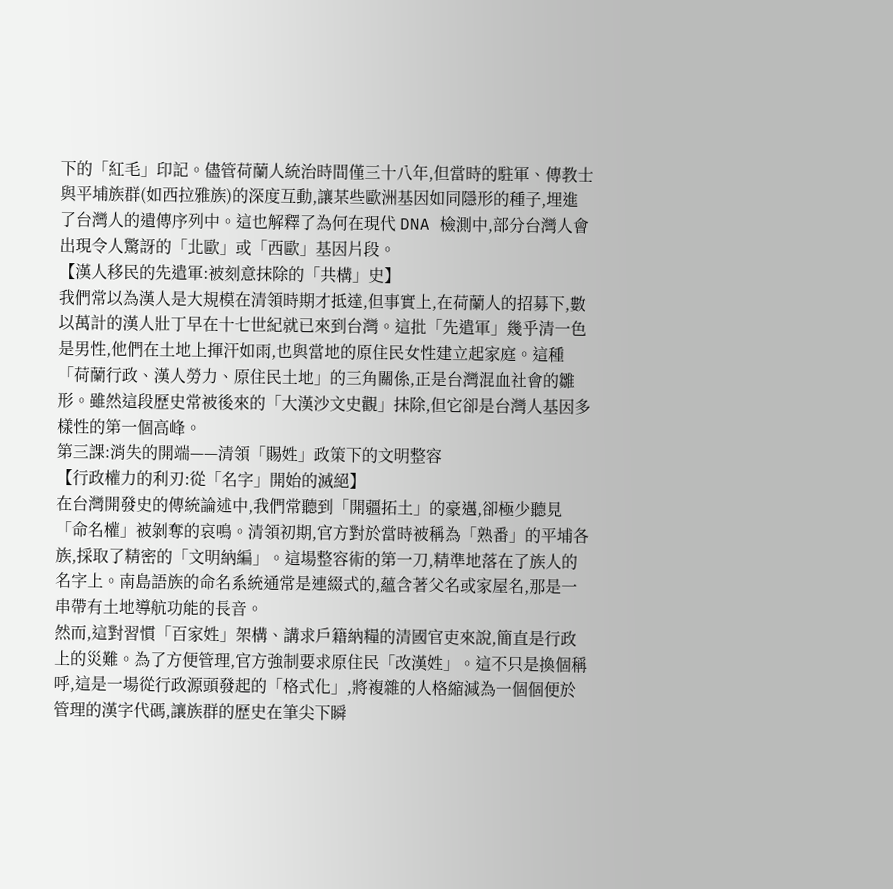下的「紅毛」印記。儘管荷蘭人統治時間僅三十八年,但當時的駐軍、傳教士與平埔族群(如西拉雅族)的深度互動,讓某些歐洲基因如同隱形的種子,埋進了台灣人的遺傳序列中。這也解釋了為何在現代 DNA 檢測中,部分台灣人會出現令人驚訝的「北歐」或「西歐」基因片段。
【漢人移民的先遣軍:被刻意抹除的「共構」史】
我們常以為漢人是大規模在清領時期才抵達,但事實上,在荷蘭人的招募下,數以萬計的漢人壯丁早在十七世紀就已來到台灣。這批「先遣軍」幾乎清一色是男性,他們在土地上揮汗如雨,也與當地的原住民女性建立起家庭。這種「荷蘭行政、漢人勞力、原住民土地」的三角關係,正是台灣混血社會的雛形。雖然這段歷史常被後來的「大漢沙文史觀」抹除,但它卻是台灣人基因多樣性的第一個高峰。
第三課:消失的開端——清領「賜姓」政策下的文明整容
【行政權力的利刃:從「名字」開始的滅絕】
在台灣開發史的傳統論述中,我們常聽到「開疆拓土」的豪邁,卻極少聽見「命名權」被剝奪的哀鳴。清領初期,官方對於當時被稱為「熟番」的平埔各族,採取了精密的「文明納編」。這場整容術的第一刀,精準地落在了族人的名字上。南島語族的命名系統通常是連綴式的,蘊含著父名或家屋名,那是一串帶有土地導航功能的長音。
然而,這對習慣「百家姓」架構、講求戶籍納糧的清國官吏來說,簡直是行政上的災難。為了方便管理,官方強制要求原住民「改漢姓」。這不只是換個稱呼,這是一場從行政源頭發起的「格式化」,將複雜的人格縮減為一個個便於管理的漢字代碼,讓族群的歷史在筆尖下瞬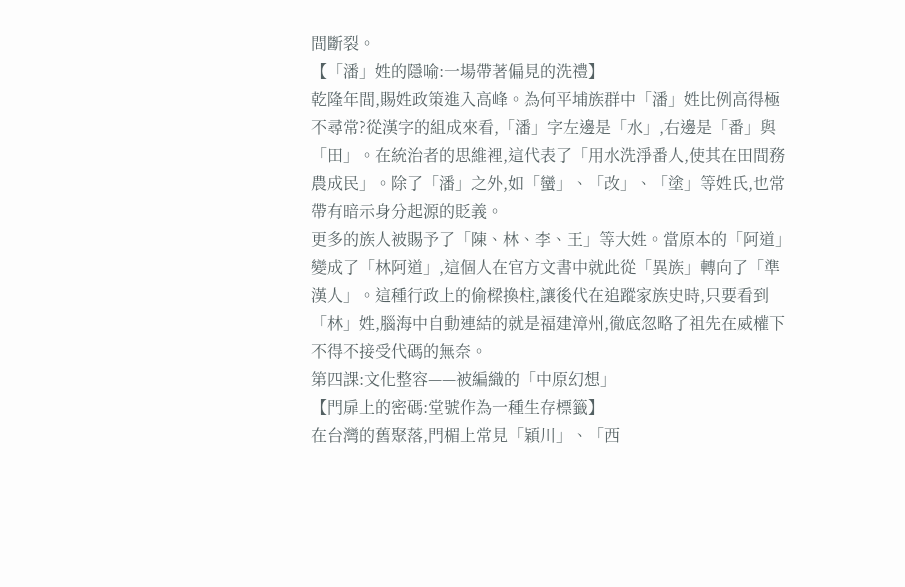間斷裂。
【「潘」姓的隱喻:一場帶著偏見的洗禮】
乾隆年間,賜姓政策進入高峰。為何平埔族群中「潘」姓比例高得極不尋常?從漢字的組成來看,「潘」字左邊是「水」,右邊是「番」與「田」。在統治者的思維裡,這代表了「用水洗淨番人,使其在田間務農成民」。除了「潘」之外,如「蠻」、「改」、「塗」等姓氏,也常帶有暗示身分起源的貶義。
更多的族人被賜予了「陳、林、李、王」等大姓。當原本的「阿道」變成了「林阿道」,這個人在官方文書中就此從「異族」轉向了「準漢人」。這種行政上的偷樑換柱,讓後代在追蹤家族史時,只要看到「林」姓,腦海中自動連結的就是福建漳州,徹底忽略了祖先在威權下不得不接受代碼的無奈。
第四課:文化整容——被編織的「中原幻想」
【門扉上的密碼:堂號作為一種生存標籤】
在台灣的舊聚落,門楣上常見「穎川」、「西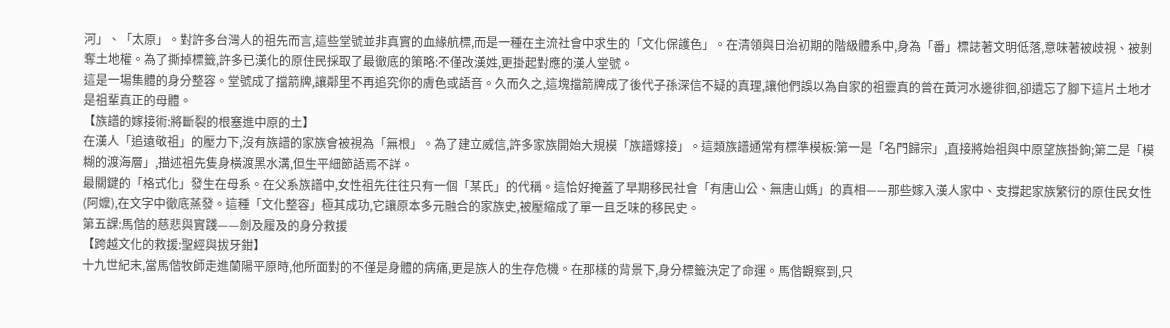河」、「太原」。對許多台灣人的祖先而言,這些堂號並非真實的血緣航標,而是一種在主流社會中求生的「文化保護色」。在清領與日治初期的階級體系中,身為「番」標誌著文明低落,意味著被歧視、被剝奪土地權。為了撕掉標籤,許多已漢化的原住民採取了最徹底的策略:不僅改漢姓,更掛起對應的漢人堂號。
這是一場集體的身分整容。堂號成了擋箭牌,讓鄰里不再追究你的膚色或語音。久而久之,這塊擋箭牌成了後代子孫深信不疑的真理,讓他們誤以為自家的祖靈真的曾在黃河水邊徘徊,卻遺忘了腳下這片土地才是祖輩真正的母體。
【族譜的嫁接術:將斷裂的根塞進中原的土】
在漢人「追遠敬祖」的壓力下,沒有族譜的家族會被視為「無根」。為了建立威信,許多家族開始大規模「族譜嫁接」。這類族譜通常有標準模板:第一是「名門歸宗」,直接將始祖與中原望族掛鉤;第二是「模糊的渡海層」,描述祖先隻身橫渡黑水溝,但生平細節語焉不詳。
最關鍵的「格式化」發生在母系。在父系族譜中,女性祖先往往只有一個「某氏」的代稱。這恰好掩蓋了早期移民社會「有唐山公、無唐山媽」的真相——那些嫁入漢人家中、支撐起家族繁衍的原住民女性(阿嬤),在文字中徹底蒸發。這種「文化整容」極其成功,它讓原本多元融合的家族史,被壓縮成了單一且乏味的移民史。
第五課:馬偕的慈悲與實踐——劍及履及的身分救援
【跨越文化的救援:聖經與拔牙鉗】
十九世紀末,當馬偕牧師走進蘭陽平原時,他所面對的不僅是身體的病痛,更是族人的生存危機。在那樣的背景下,身分標籤決定了命運。馬偕觀察到,只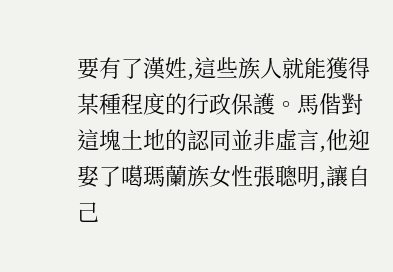要有了漢姓,這些族人就能獲得某種程度的行政保護。馬偕對這塊土地的認同並非虛言,他迎娶了噶瑪蘭族女性張聰明,讓自己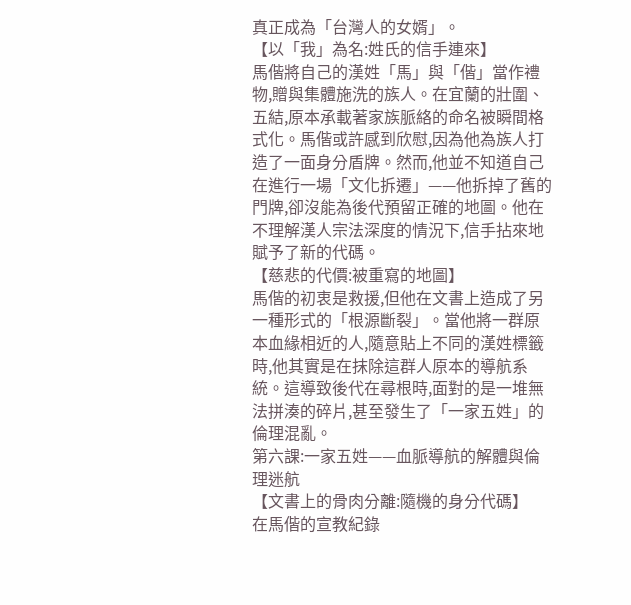真正成為「台灣人的女婿」。
【以「我」為名:姓氏的信手連來】
馬偕將自己的漢姓「馬」與「偕」當作禮物,贈與集體施洗的族人。在宜蘭的壯圍、五結,原本承載著家族脈絡的命名被瞬間格式化。馬偕或許感到欣慰,因為他為族人打造了一面身分盾牌。然而,他並不知道自己在進行一場「文化拆遷」——他拆掉了舊的門牌,卻沒能為後代預留正確的地圖。他在不理解漢人宗法深度的情況下,信手拈來地賦予了新的代碼。
【慈悲的代價:被重寫的地圖】
馬偕的初衷是救援,但他在文書上造成了另一種形式的「根源斷裂」。當他將一群原本血緣相近的人,隨意貼上不同的漢姓標籤時,他其實是在抹除這群人原本的導航系統。這導致後代在尋根時,面對的是一堆無法拼湊的碎片,甚至發生了「一家五姓」的倫理混亂。
第六課:一家五姓——血脈導航的解體與倫理迷航
【文書上的骨肉分離:隨機的身分代碼】
在馬偕的宣教紀錄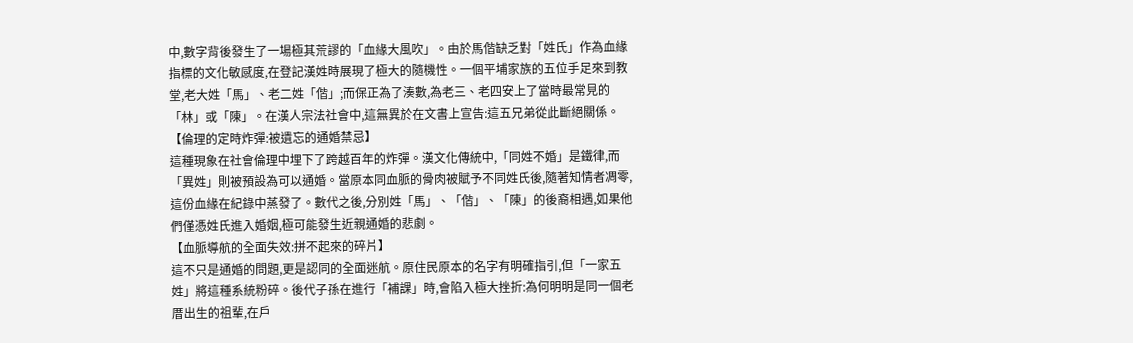中,數字背後發生了一場極其荒謬的「血緣大風吹」。由於馬偕缺乏對「姓氏」作為血緣指標的文化敏感度,在登記漢姓時展現了極大的隨機性。一個平埔家族的五位手足來到教堂,老大姓「馬」、老二姓「偕」;而保正為了湊數,為老三、老四安上了當時最常見的「林」或「陳」。在漢人宗法社會中,這無異於在文書上宣告:這五兄弟從此斷絕關係。
【倫理的定時炸彈:被遺忘的通婚禁忌】
這種現象在社會倫理中埋下了跨越百年的炸彈。漢文化傳統中,「同姓不婚」是鐵律,而「異姓」則被預設為可以通婚。當原本同血脈的骨肉被賦予不同姓氏後,隨著知情者凋零,這份血緣在紀錄中蒸發了。數代之後,分別姓「馬」、「偕」、「陳」的後裔相遇,如果他們僅憑姓氏進入婚姻,極可能發生近親通婚的悲劇。
【血脈導航的全面失效:拼不起來的碎片】
這不只是通婚的問題,更是認同的全面迷航。原住民原本的名字有明確指引,但「一家五姓」將這種系統粉碎。後代子孫在進行「補課」時,會陷入極大挫折:為何明明是同一個老厝出生的祖輩,在戶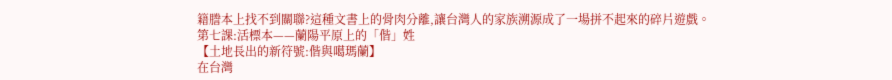籍謄本上找不到關聯?這種文書上的骨肉分離,讓台灣人的家族溯源成了一場拼不起來的碎片遊戲。
第七課:活標本——蘭陽平原上的「偕」姓
【土地長出的新符號:偕與噶瑪蘭】
在台灣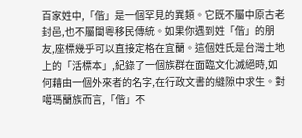百家姓中,「偕」是一個罕見的異類。它既不屬中原古老封邑,也不屬閩粵移民傳統。如果你遇到姓「偕」的朋友,座標幾乎可以直接定格在宜蘭。這個姓氏是台灣土地上的「活標本」,紀錄了一個族群在面臨文化滅絕時,如何藉由一個外來者的名字,在行政文書的縫隙中求生。對噶瑪蘭族而言,「偕」不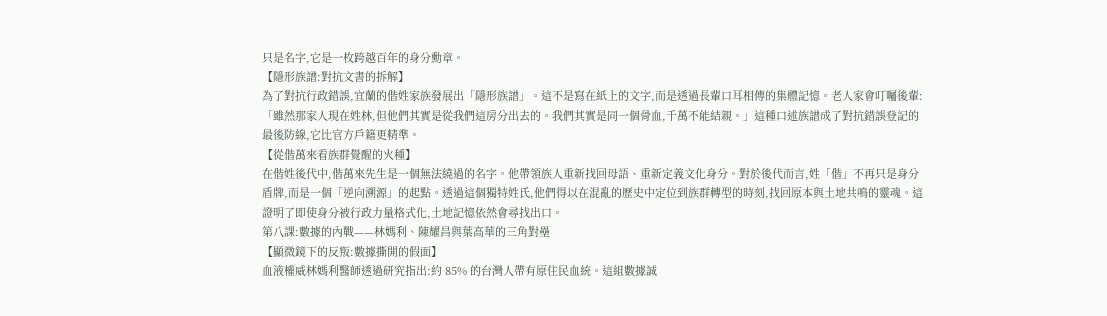只是名字,它是一枚跨越百年的身分勳章。
【隱形族譜:對抗文書的拆解】
為了對抗行政錯誤,宜蘭的偕姓家族發展出「隱形族譜」。這不是寫在紙上的文字,而是透過長輩口耳相傳的集體記憶。老人家會叮囑後輩:「雖然那家人現在姓林,但他們其實是從我們這房分出去的。我們其實是同一個骨血,千萬不能結親。」這種口述族譜成了對抗錯誤登記的最後防線,它比官方戶籍更精準。
【從偕萬來看族群覺醒的火種】
在偕姓後代中,偕萬來先生是一個無法繞過的名字。他帶領族人重新找回母語、重新定義文化身分。對於後代而言,姓「偕」不再只是身分盾牌,而是一個「逆向溯源」的起點。透過這個獨特姓氏,他們得以在混亂的歷史中定位到族群轉型的時刻,找回原本與土地共鳴的靈魂。這證明了即使身分被行政力量格式化,土地記憶依然會尋找出口。
第八課:數據的內戰——林媽利、陳耀昌與葉高華的三角對壘
【顯微鏡下的反叛:數據撕開的假面】
血液權威林媽利醫師透過研究指出:約 85% 的台灣人帶有原住民血統。這組數據誠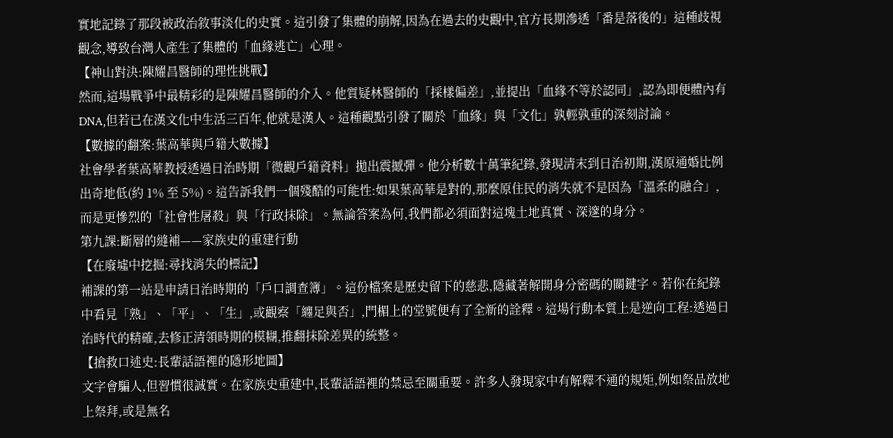實地記錄了那段被政治敘事淡化的史實。這引發了集體的崩解,因為在過去的史觀中,官方長期滲透「番是落後的」這種歧視觀念,導致台灣人產生了集體的「血緣逃亡」心理。
【神山對決:陳耀昌醫師的理性挑戰】
然而,這場戰爭中最精彩的是陳耀昌醫師的介入。他質疑林醫師的「採樣偏差」,並提出「血緣不等於認同」,認為即便體內有 DNA,但若已在漢文化中生活三百年,他就是漢人。這種觀點引發了關於「血緣」與「文化」孰輕孰重的深刻討論。
【數據的翻案:葉高華與戶籍大數據】
社會學者葉高華教授透過日治時期「微觀戶籍資料」拋出震撼彈。他分析數十萬筆紀錄,發現清末到日治初期,漢原通婚比例出奇地低(約 1% 至 5%)。這告訴我們一個殘酷的可能性:如果葉高華是對的,那麼原住民的消失就不是因為「溫柔的融合」,而是更慘烈的「社會性屠殺」與「行政抹除」。無論答案為何,我們都必須面對這塊土地真實、深邃的身分。
第九課:斷層的縫補——家族史的重建行動
【在廢墟中挖掘:尋找消失的標記】
補課的第一站是申請日治時期的「戶口調查簿」。這份檔案是歷史留下的慈悲,隱藏著解開身分密碼的關鍵字。若你在紀錄中看見「熟」、「平」、「生」,或觀察「纏足與否」,門楣上的堂號便有了全新的詮釋。這場行動本質上是逆向工程:透過日治時代的精確,去修正清領時期的模糊,推翻抹除差異的統整。
【搶救口述史:長輩話語裡的隱形地圖】
文字會騙人,但習慣很誠實。在家族史重建中,長輩話語裡的禁忌至關重要。許多人發現家中有解釋不通的規矩,例如祭品放地上祭拜,或是無名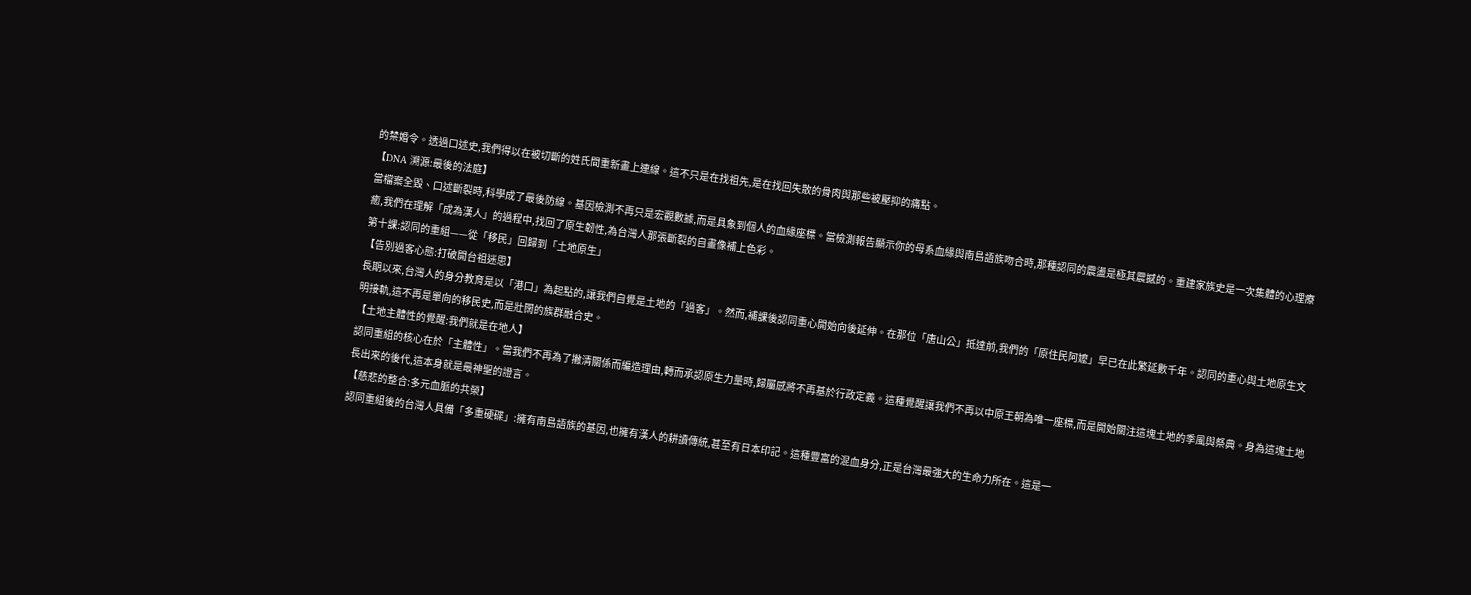的禁婚令。透過口述史,我們得以在被切斷的姓氏間重新畫上連線。這不只是在找祖先,是在找回失散的骨肉與那些被壓抑的痛點。
【DNA 溯源:最後的法庭】
當檔案全毀、口述斷裂時,科學成了最後防線。基因檢測不再只是宏觀數據,而是具象到個人的血緣座標。當檢測報告顯示你的母系血緣與南島語族吻合時,那種認同的震盪是極其震撼的。重建家族史是一次集體的心理療癒,我們在理解「成為漢人」的過程中,找回了原生韌性,為台灣人那張斷裂的自畫像補上色彩。
第十課:認同的重組——從「移民」回歸到「土地原生」
【告別過客心態:打破開台祖迷思】
長期以來,台灣人的身分教育是以「港口」為起點的,讓我們自覺是土地的「過客」。然而,補課後認同重心開始向後延伸。在那位「唐山公」抵達前,我們的「原住民阿嬤」早已在此繁延數千年。認同的重心與土地原生文明接軌,這不再是單向的移民史,而是壯闊的族群融合史。
【土地主體性的覺醒:我們就是在地人】
認同重組的核心在於「主體性」。當我們不再為了撇清關係而編造理由,轉而承認原生力量時,歸屬感將不再基於行政定義。這種覺醒讓我們不再以中原王朝為唯一座標,而是開始關注這塊土地的季風與祭典。身為這塊土地長出來的後代,這本身就是最神聖的證言。
【慈悲的整合:多元血脈的共榮】
認同重組後的台灣人具備「多重硬碟」:擁有南島語族的基因,也擁有漢人的耕讀傳統,甚至有日本印記。這種豐富的混血身分,正是台灣最強大的生命力所在。這是一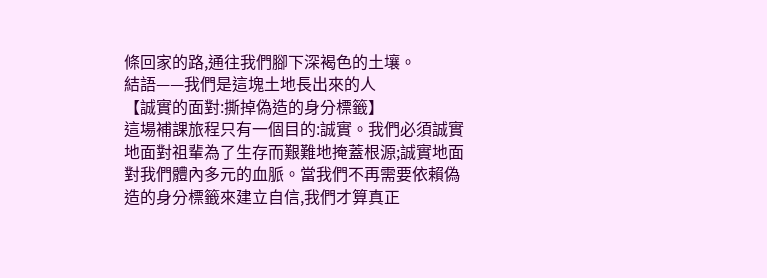條回家的路,通往我們腳下深褐色的土壤。
結語——我們是這塊土地長出來的人
【誠實的面對:撕掉偽造的身分標籤】
這場補課旅程只有一個目的:誠實。我們必須誠實地面對祖輩為了生存而艱難地掩蓋根源;誠實地面對我們體內多元的血脈。當我們不再需要依賴偽造的身分標籤來建立自信,我們才算真正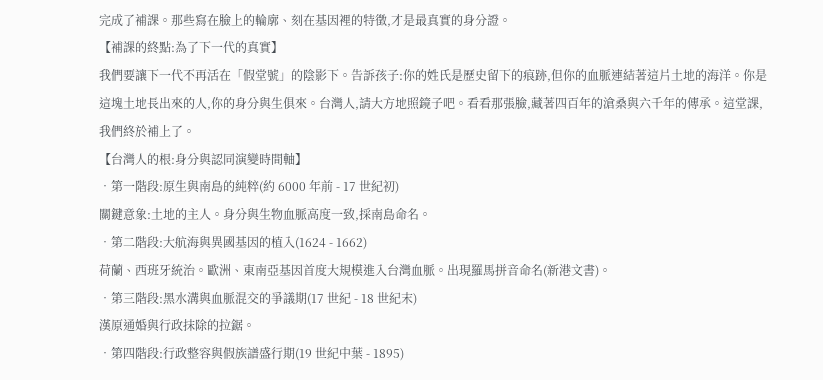完成了補課。那些寫在臉上的輪廓、刻在基因裡的特徵,才是最真實的身分證。
【補課的終點:為了下一代的真實】
我們要讓下一代不再活在「假堂號」的陰影下。告訴孩子:你的姓氏是歷史留下的痕跡,但你的血脈連結著這片土地的海洋。你是這塊土地長出來的人,你的身分與生俱來。台灣人,請大方地照鏡子吧。看看那張臉,藏著四百年的滄桑與六千年的傳承。這堂課,我們終於補上了。
【台灣人的根:身分與認同演變時間軸】
•第一階段:原生與南島的純粹(約 6000 年前 - 17 世紀初)
關鍵意象:土地的主人。身分與生物血脈高度一致,採南島命名。
•第二階段:大航海與異國基因的植入(1624 - 1662)
荷蘭、西班牙統治。歐洲、東南亞基因首度大規模進入台灣血脈。出現羅馬拼音命名(新港文書)。
•第三階段:黑水溝與血脈混交的爭議期(17 世紀 - 18 世紀末)
漢原通婚與行政抹除的拉鋸。
•第四階段:行政整容與假族譜盛行期(19 世紀中葉 - 1895)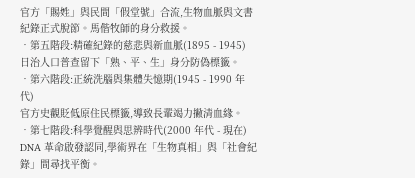官方「賜姓」與民間「假堂號」合流,生物血脈與文書紀錄正式脫節。馬偕牧師的身分救援。
•第五階段:精確紀錄的慈悲與新血脈(1895 - 1945)
日治人口普查留下「熟、平、生」身分防偽標籤。
•第六階段:正統洗腦與集體失憶期(1945 - 1990 年代)
官方史觀貶低原住民標籤,導致長輩竭力撇清血緣。
•第七階段:科學覺醒與思辨時代(2000 年代 - 現在)
DNA 革命啟發認同,學術界在「生物真相」與「社會紀錄」間尋找平衡。